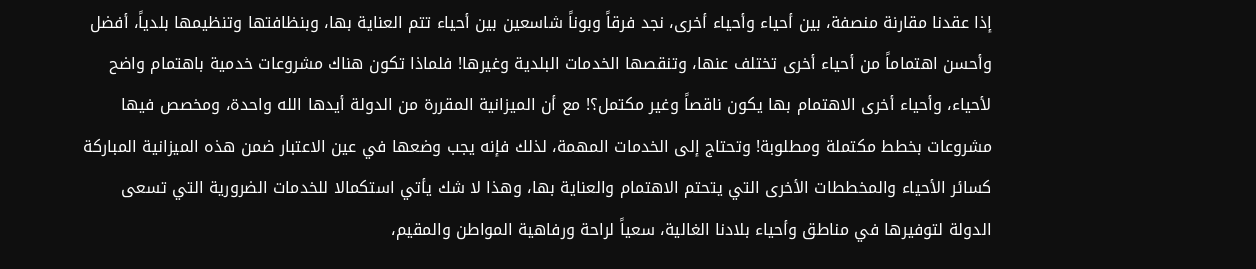إذا عقدنا مقارنة منصفة، بين أحياء وأحياء أخرى، نجد فرقاً وبوناً شاسعين بين أحياء تتم العناية بها، وبنظافتها وتنظيمها بلدياً، أفضل وأحسن اهتماماً من أحياء أخرى تختلف عنها، وتنقصها الخدمات البلدية وغيرها! فلماذا تكون هناك مشروعات خدمية باهتمام واضح لأحياء، وأحياء أخرى الاهتمام بها يكون ناقصاً وغير مكتمل؟! مع أن الميزانية المقررة من الدولة أيدها الله واحدة، ومخصص فيها مشروعات بخطط مكتملة ومطلوبة! وتحتاج إلى الخدمات المهمة، لذلك فإنه يجب وضعها في عين الاعتبار ضمن هذه الميزانية المباركة كسائر الأحياء والمخططات الأخرى التي يتحتم الاهتمام والعناية بها، وهذا لا شك يأتي استكمالا للخدمات الضرورية التي تسعى الدولة لتوفيرها في مناطق وأحياء بلادنا الغالية، سعياً لراحة ورفاهية المواطن والمقيم،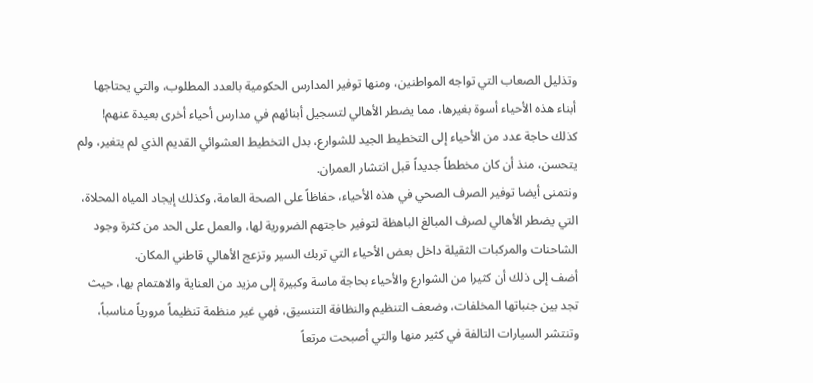وتذليل الصعاب التي تواجه المواطنين، ومنها توفير المدارس الحكومية بالعدد المطلوب، والتي يحتاجها أبناء هذه الأحياء أسوة بغيرها، مما يضطر الأهالي لتسجيل أبنائهم في مدارس أحياء أخرى بعيدة عنهم! كذلك حاجة عدد من الأحياء إلى التخطيط الجيد للشوارع، بدل التخطيط العشوائي القديم الذي لم يتغير، ولم يتحسن، منذ أن كان مخططاً جديداً قبل انتشار العمران.
ونتمنى أيضا توفير الصرف الصحي في هذه الأحياء، حفاظاً على الصحة العامة، وكذلك إيجاد المياه المحلاة، التي يضطر الأهالي لصرف المبالغ الباهظة لتوفير حاجتهم الضرورية لها، والعمل على الحد من كثرة وجود الشاحنات والمركبات الثقيلة داخل بعض الأحياء التي تربك السير وتزعج الأهالي قاطني المكان.
أضف إلى ذلك أن كثيرا من الشوارع والأحياء بحاجة ماسة وكبيرة إلى مزيد من العناية والاهتمام بها، حيث تجد بين جنباتها المخلفات، وضعف التنظيم والنظافة التنسيق، فهي غير منظمة تنظيماً مرورياً مناسباً، وتنتشر السيارات التالفة في كثير منها والتي أصبحت مرتعاً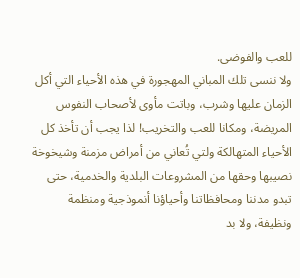للعب والفوضى.
ولا ننسى تلك المباني المهجورة في هذه الأحياء التي أكل الزمان عليها وشرب، وباتت مأوى لأصحاب النفوس المريضة، ومكانا للعب والتخريب! لذا يجب أن تأخذ كل الأحياء المتهالكة ولتي تُعاني من أمراض مزمنة وشيخوخة نصيبها وحقها من المشروعات البلدية والخدمية، حتى تبدو مدننا ومحافظاتنا وأحياؤنا أنموذجية ومنظمة ونظيفة، ولا بد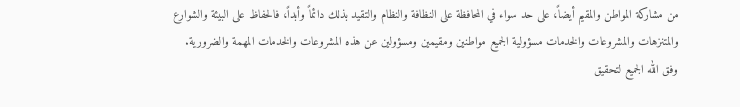من مشاركة المواطن والمقيم أيضاً، على حد سواء في المحافظة على النظافة والنظام والتقيد بذلك دائماً وأبداً، فالحفاظ على البيئة والشوارع والمتنزهات والمشروعات والخدمات مسؤولية الجميع مواطنين ومقيمين ومسؤولين عن هذه المشروعات والخدمات المهمة والضرورية.
وفق الله الجميع لتحقيق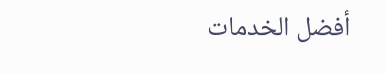أفضل الخدمات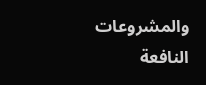والمشروعات النافعة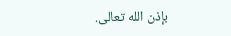بإذن الله تعالى.